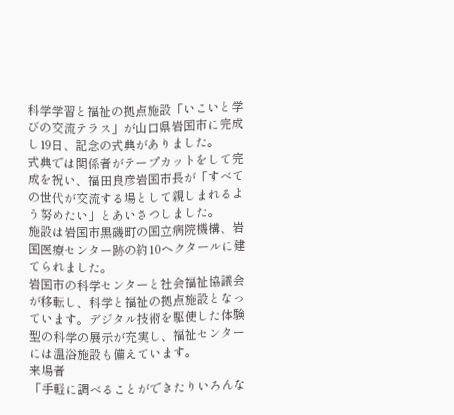科学学習と福祉の拠点施設「いこいと学びの交流テラス」が山口県岩国市に完成し19日、記念の式典がありました。
式典では関係者がテープカットをして完成を祝い、福田良彦岩国市長が「すべての世代が交流する場として親しまれるよう努めたい」とあいさつしました。
施設は岩国市黒磯町の国立病院機構、岩国医療センター跡の約10ヘクタールに建てられました。
岩国市の科学センターと社会福祉協議会が移転し、科学と福祉の拠点施設となっています。デジタル技術を駆使した体験型の科学の展示が充実し、福祉センターには温浴施設も備えています。
来場者
「手軽に調べることができたりいろんな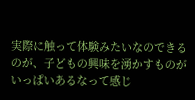実際に触って体験みたいなのできるのが、子どもの興味を湧かすものがいっぱいあるなって感じ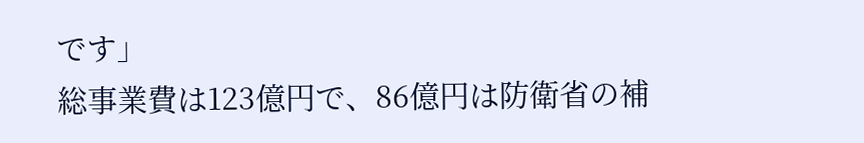です」
総事業費は123億円で、86億円は防衛省の補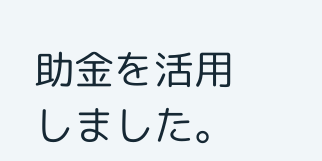助金を活用しました。